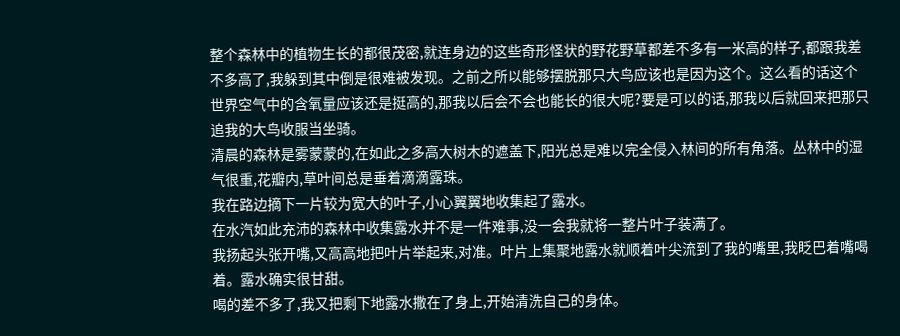整个森林中的植物生长的都很茂密,就连身边的这些奇形怪状的野花野草都差不多有一米高的样子,都跟我差不多高了,我躲到其中倒是很难被发现。之前之所以能够摆脱那只大鸟应该也是因为这个。这么看的话这个世界空气中的含氧量应该还是挺高的,那我以后会不会也能长的很大呢?要是可以的话,那我以后就回来把那只追我的大鸟收服当坐骑。
清晨的森林是雾蒙蒙的,在如此之多高大树木的遮盖下,阳光总是难以完全侵入林间的所有角落。丛林中的湿气很重,花瓣内,草叶间总是垂着滴滴露珠。
我在路边摘下一片较为宽大的叶子,小心翼翼地收集起了露水。
在水汽如此充沛的森林中收集露水并不是一件难事,没一会我就将一整片叶子装满了。
我扬起头张开嘴,又高高地把叶片举起来,对准。叶片上集聚地露水就顺着叶尖流到了我的嘴里,我眨巴着嘴喝着。露水确实很甘甜。
喝的差不多了,我又把剩下地露水撒在了身上,开始清洗自己的身体。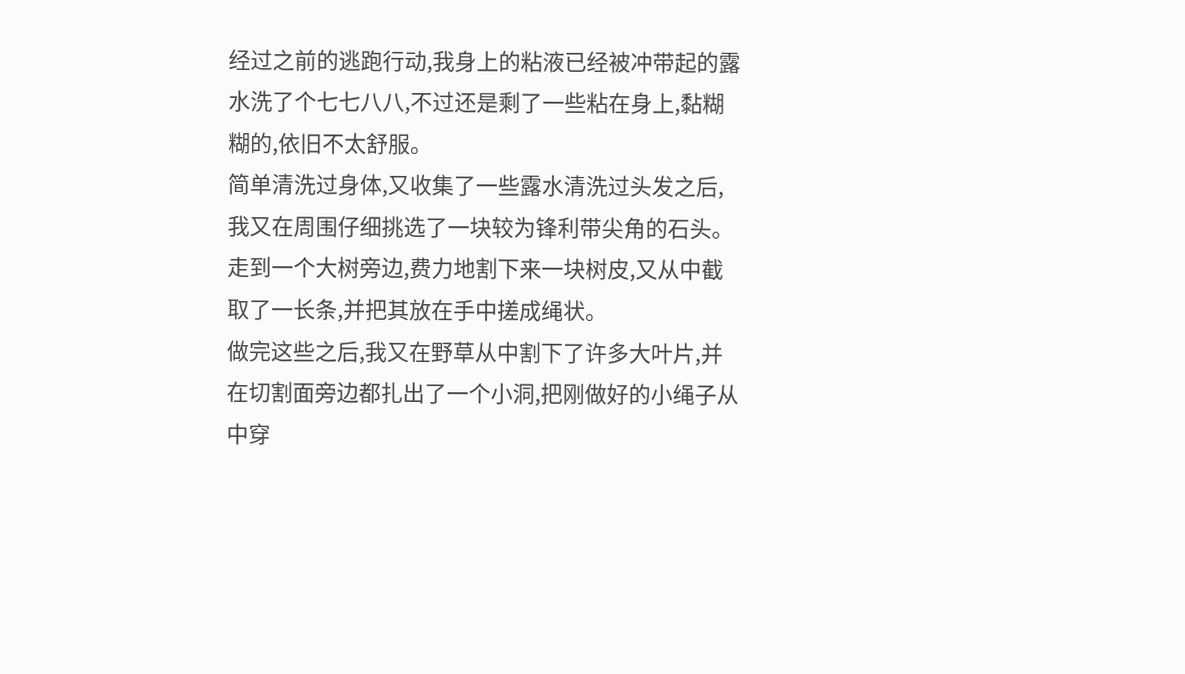经过之前的逃跑行动,我身上的粘液已经被冲带起的露水洗了个七七八八,不过还是剩了一些粘在身上,黏糊糊的,依旧不太舒服。
简单清洗过身体,又收集了一些露水清洗过头发之后,我又在周围仔细挑选了一块较为锋利带尖角的石头。走到一个大树旁边,费力地割下来一块树皮,又从中截取了一长条,并把其放在手中搓成绳状。
做完这些之后,我又在野草从中割下了许多大叶片,并在切割面旁边都扎出了一个小洞,把刚做好的小绳子从中穿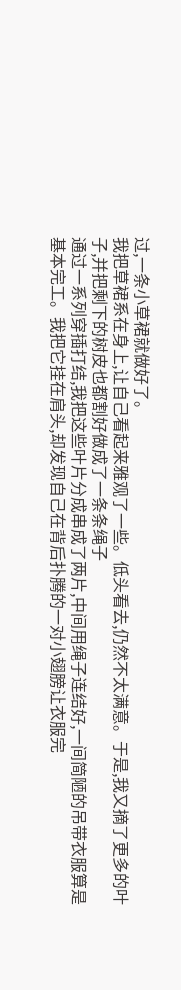过,一条小草裙就做好了。
我把草裙系在身上,让自己看起来雅观了一些。低头看去,仍然不太满意。于是,我又摘了更多的叶子,并把剩下的树皮也都割好做成了一条条绳子
通过一系列穿插打结,我把这些叶片分成串成了两片,中间用绳子连结好,一间简陋的吊带衣服算是基本完工。我把它挂在肩头,却发现自己在背后扑腾的一对小翅膀让衣服完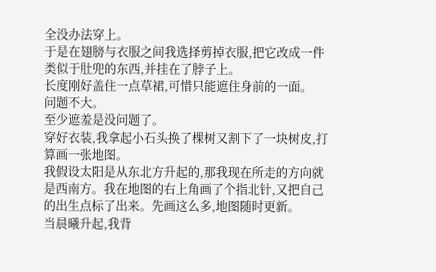全没办法穿上。
于是在翅膀与衣服之间我选择剪掉衣服,把它改成一件类似于肚兜的东西,并挂在了脖子上。
长度刚好盖住一点草裙,可惜只能遮住身前的一面。
问题不大。
至少遮羞是没问题了。
穿好衣装,我拿起小石头换了棵树又割下了一块树皮,打算画一张地图。
我假设太阳是从东北方升起的,那我现在所走的方向就是西南方。我在地图的右上角画了个指北针,又把自己的出生点标了出来。先画这么多,地图随时更新。
当晨曦升起,我背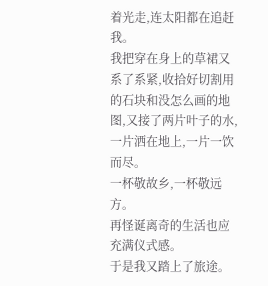着光走,连太阳都在追赶我。
我把穿在身上的草裙又系了系紧,收拾好切割用的石块和没怎么画的地图,又接了两片叶子的水,一片洒在地上,一片一饮而尽。
一杯敬故乡,一杯敬远方。
再怪诞离奇的生活也应充满仪式感。
于是我又踏上了旅途。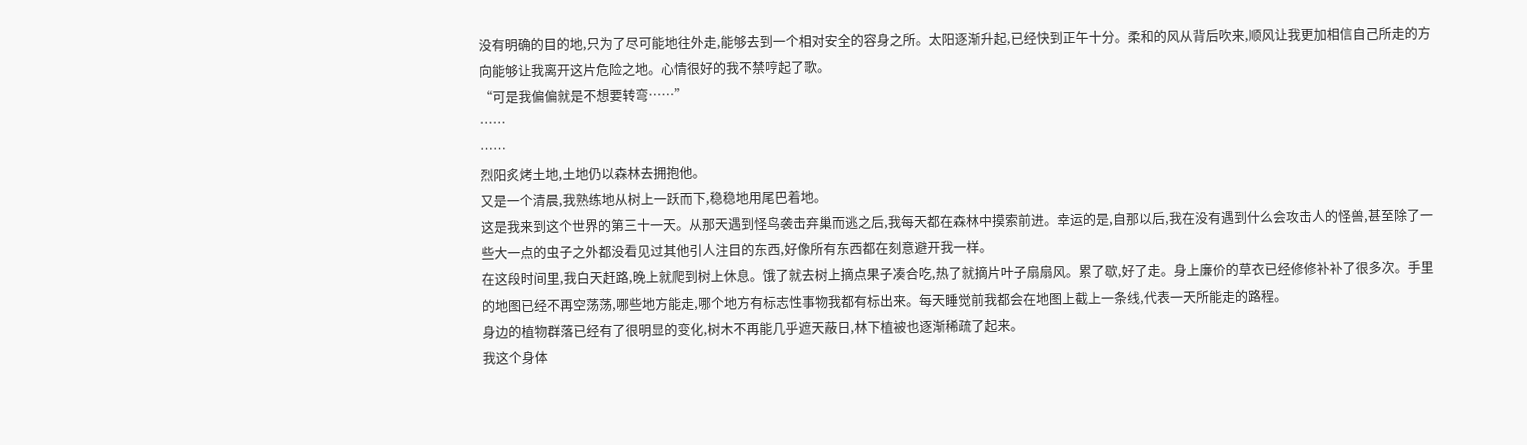没有明确的目的地,只为了尽可能地往外走,能够去到一个相对安全的容身之所。太阳逐渐升起,已经快到正午十分。柔和的风从背后吹来,顺风让我更加相信自己所走的方向能够让我离开这片危险之地。心情很好的我不禁哼起了歌。
“可是我偏偏就是不想要转弯……”
……
……
烈阳炙烤土地,土地仍以森林去拥抱他。
又是一个清晨,我熟练地从树上一跃而下,稳稳地用尾巴着地。
这是我来到这个世界的第三十一天。从那天遇到怪鸟袭击弃巢而逃之后,我每天都在森林中摸索前进。幸运的是,自那以后,我在没有遇到什么会攻击人的怪兽,甚至除了一些大一点的虫子之外都没看见过其他引人注目的东西,好像所有东西都在刻意避开我一样。
在这段时间里,我白天赶路,晚上就爬到树上休息。饿了就去树上摘点果子凑合吃,热了就摘片叶子扇扇风。累了歇,好了走。身上廉价的草衣已经修修补补了很多次。手里的地图已经不再空荡荡,哪些地方能走,哪个地方有标志性事物我都有标出来。每天睡觉前我都会在地图上截上一条线,代表一天所能走的路程。
身边的植物群落已经有了很明显的变化,树木不再能几乎遮天蔽日,林下植被也逐渐稀疏了起来。
我这个身体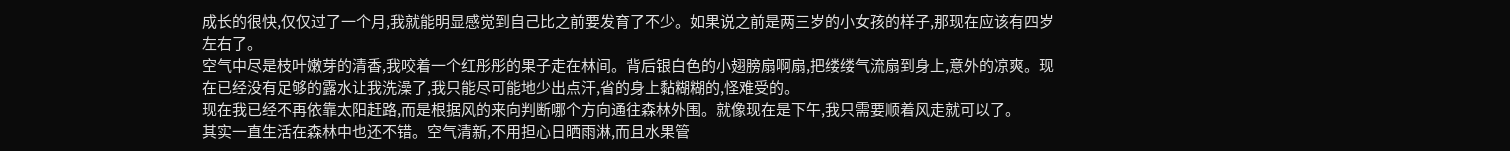成长的很快,仅仅过了一个月,我就能明显感觉到自己比之前要发育了不少。如果说之前是两三岁的小女孩的样子,那现在应该有四岁左右了。
空气中尽是枝叶嫩芽的清香,我咬着一个红彤彤的果子走在林间。背后银白色的小翅膀扇啊扇,把缕缕气流扇到身上,意外的凉爽。现在已经没有足够的露水让我洗澡了,我只能尽可能地少出点汗,省的身上黏糊糊的,怪难受的。
现在我已经不再依靠太阳赶路,而是根据风的来向判断哪个方向通往森林外围。就像现在是下午,我只需要顺着风走就可以了。
其实一直生活在森林中也还不错。空气清新,不用担心日晒雨淋,而且水果管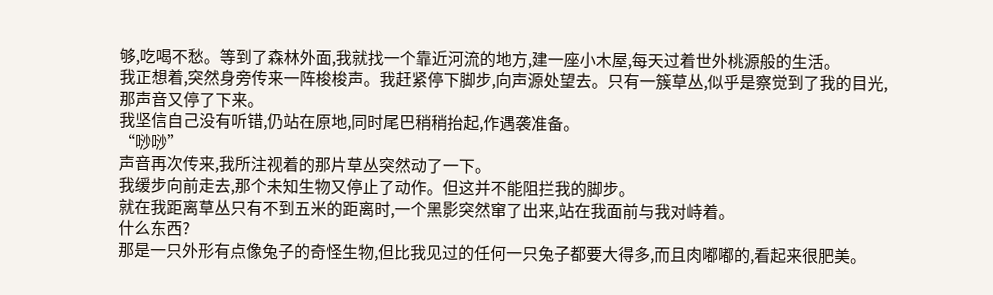够,吃喝不愁。等到了森林外面,我就找一个靠近河流的地方,建一座小木屋,每天过着世外桃源般的生活。
我正想着,突然身旁传来一阵梭梭声。我赶紧停下脚步,向声源处望去。只有一簇草丛,似乎是察觉到了我的目光,那声音又停了下来。
我坚信自己没有听错,仍站在原地,同时尾巴稍稍抬起,作遇袭准备。
“唦唦”
声音再次传来,我所注视着的那片草丛突然动了一下。
我缓步向前走去,那个未知生物又停止了动作。但这并不能阻拦我的脚步。
就在我距离草丛只有不到五米的距离时,一个黑影突然窜了出来,站在我面前与我对峙着。
什么东西?
那是一只外形有点像兔子的奇怪生物,但比我见过的任何一只兔子都要大得多,而且肉嘟嘟的,看起来很肥美。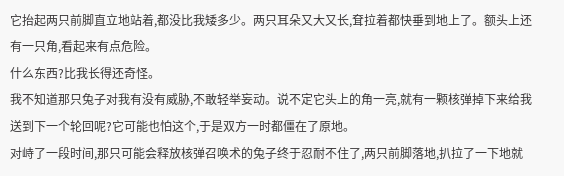它抬起两只前脚直立地站着,都没比我矮多少。两只耳朵又大又长,耷拉着都快垂到地上了。额头上还有一只角,看起来有点危险。
什么东西?比我长得还奇怪。
我不知道那只兔子对我有没有威胁,不敢轻举妄动。说不定它头上的角一亮,就有一颗核弹掉下来给我送到下一个轮回呢?它可能也怕这个,于是双方一时都僵在了原地。
对峙了一段时间,那只可能会释放核弹召唤术的兔子终于忍耐不住了,两只前脚落地,扒拉了一下地就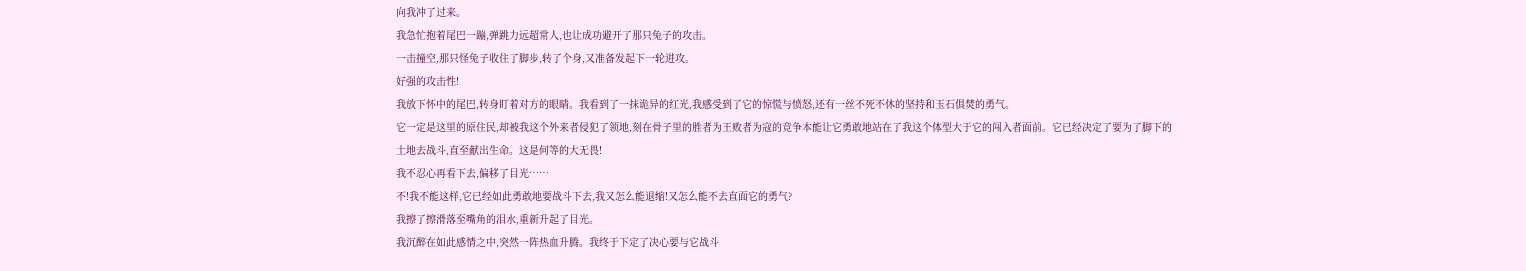向我冲了过来。
我急忙抱着尾巴一蹦,弹跳力远超常人,也让成功避开了那只兔子的攻击。
一击撞空,那只怪兔子收住了脚步,转了个身,又准备发起下一轮进攻。
好强的攻击性!
我放下怀中的尾巴,转身盯着对方的眼睛。我看到了一抹诡异的红光,我感受到了它的惊慌与愤怒,还有一丝不死不休的坚持和玉石俱焚的勇气。
它一定是这里的原住民,却被我这个外来者侵犯了领地,刻在骨子里的胜者为王败者为寇的竞争本能让它勇敢地站在了我这个体型大于它的闯入者面前。它已经决定了要为了脚下的土地去战斗,直至献出生命。这是何等的大无畏!
我不忍心再看下去,偏移了目光……
不!我不能这样,它已经如此勇敢地要战斗下去,我又怎么能退缩!又怎么能不去直面它的勇气?
我擦了擦滑落至嘴角的泪水,重新升起了目光。
我沉醉在如此感情之中,突然一阵热血升腾。我终于下定了决心要与它战斗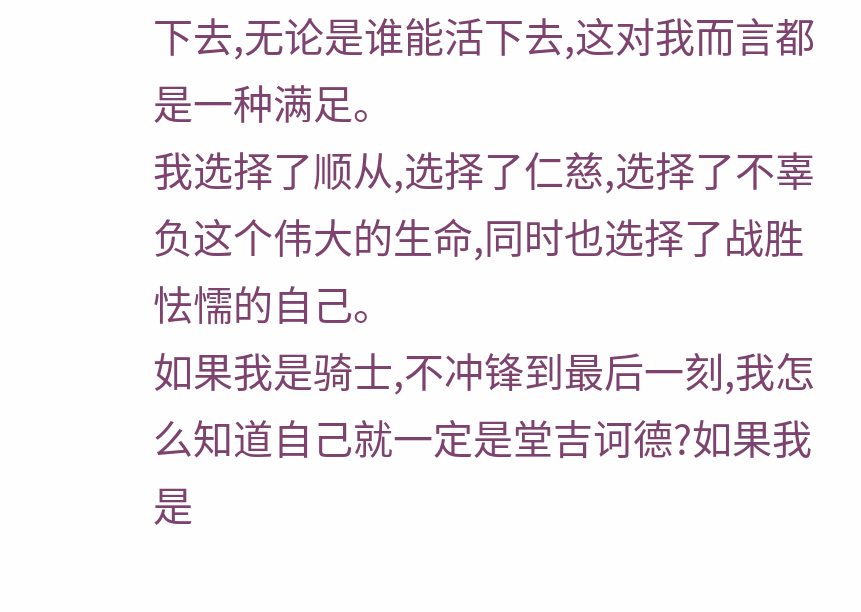下去,无论是谁能活下去,这对我而言都是一种满足。
我选择了顺从,选择了仁慈,选择了不辜负这个伟大的生命,同时也选择了战胜怯懦的自己。
如果我是骑士,不冲锋到最后一刻,我怎么知道自己就一定是堂吉诃德?如果我是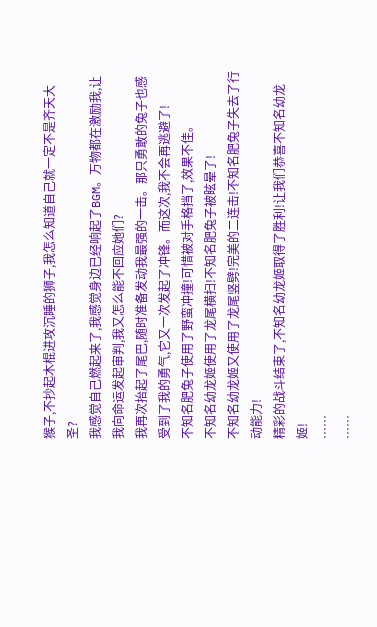猴子,不抄起木棍进攻沉睡的狮子,我怎么知道自己就一定不是齐天大圣?
我感觉自己燃起来了,我感觉身边已经响起了BGM。万物都在激励我,让我向命运发起审判,我又怎么能不回应她们?
我再次抬起了尾巴,随时准备发动我最强的一击。那只勇敢的兔子也感受到了我的勇气,它又一次发起了冲锋。而这次,我不会再逃避了!
不知名肥兔子使用了野蛮冲撞!可惜被对手格挡了,效果不佳。
不知名幼龙姬使用了龙尾横扫!不知名肥兔子被眩晕了!
不知名幼龙姬又使用了龙尾竖劈!完美的二连击!不知名肥兔子失去了行动能力!
精彩的战斗结束了,不知名幼龙姬取得了胜利!让我们恭喜不知名幼龙姬!
……
……